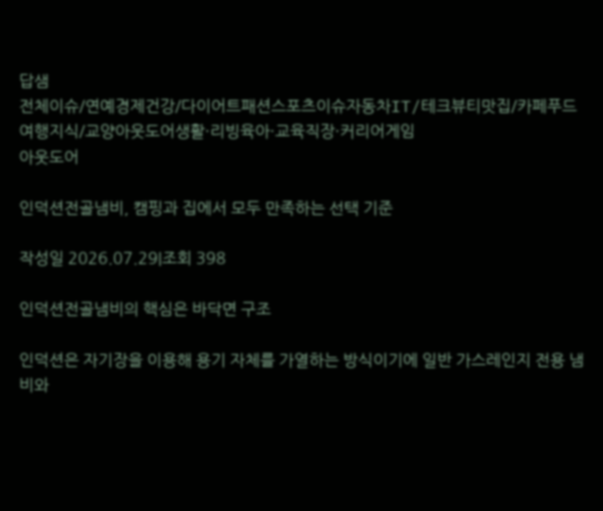답샘
전체이슈/연예경제건강/다이어트패션스포츠이슈자동차IT/테크뷰티맛집/카페푸드여행지식/교양아웃도어생활·리빙육아·교육직장·커리어게임
아웃도어

인덕션전골냄비, 캠핑과 집에서 모두 만족하는 선택 기준

작성일 2026.07.29|조회 398

인덕션전골냄비의 핵심은 바닥면 구조

인덕션은 자기장을 이용해 용기 자체를 가열하는 방식이기에 일반 가스레인지 전용 냄비와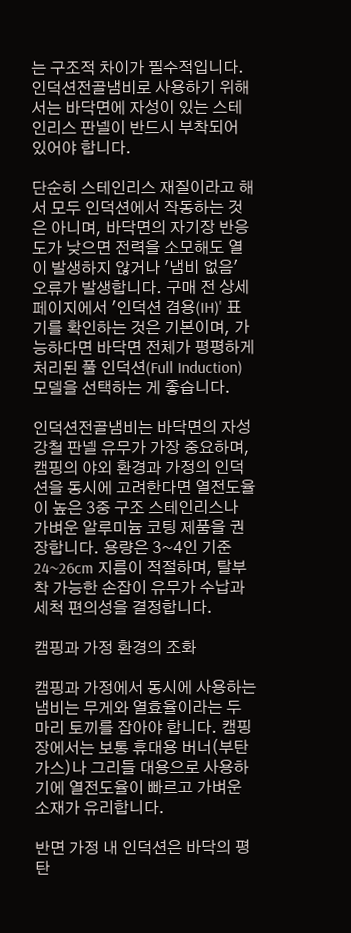는 구조적 차이가 필수적입니다. 인덕션전골냄비로 사용하기 위해서는 바닥면에 자성이 있는 스테인리스 판넬이 반드시 부착되어 있어야 합니다.

단순히 스테인리스 재질이라고 해서 모두 인덕션에서 작동하는 것은 아니며, 바닥면의 자기장 반응도가 낮으면 전력을 소모해도 열이 발생하지 않거나 '냄비 없음' 오류가 발생합니다. 구매 전 상세페이지에서 '인덕션 겸용(IH)' 표기를 확인하는 것은 기본이며, 가능하다면 바닥면 전체가 평평하게 처리된 풀 인덕션(Full Induction) 모델을 선택하는 게 좋습니다.

인덕션전골냄비는 바닥면의 자성 강철 판넬 유무가 가장 중요하며, 캠핑의 야외 환경과 가정의 인덕션을 동시에 고려한다면 열전도율이 높은 3중 구조 스테인리스나 가벼운 알루미늄 코팅 제품을 권장합니다. 용량은 3~4인 기준 24~26cm 지름이 적절하며, 탈부착 가능한 손잡이 유무가 수납과 세척 편의성을 결정합니다.

캠핑과 가정 환경의 조화

캠핑과 가정에서 동시에 사용하는 냄비는 무게와 열효율이라는 두 마리 토끼를 잡아야 합니다. 캠핑장에서는 보통 휴대용 버너(부탄가스)나 그리들 대용으로 사용하기에 열전도율이 빠르고 가벼운 소재가 유리합니다.

반면 가정 내 인덕션은 바닥의 평탄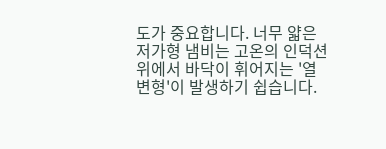도가 중요합니다. 너무 얇은 저가형 냄비는 고온의 인덕션 위에서 바닥이 휘어지는 '열변형'이 발생하기 쉽습니다.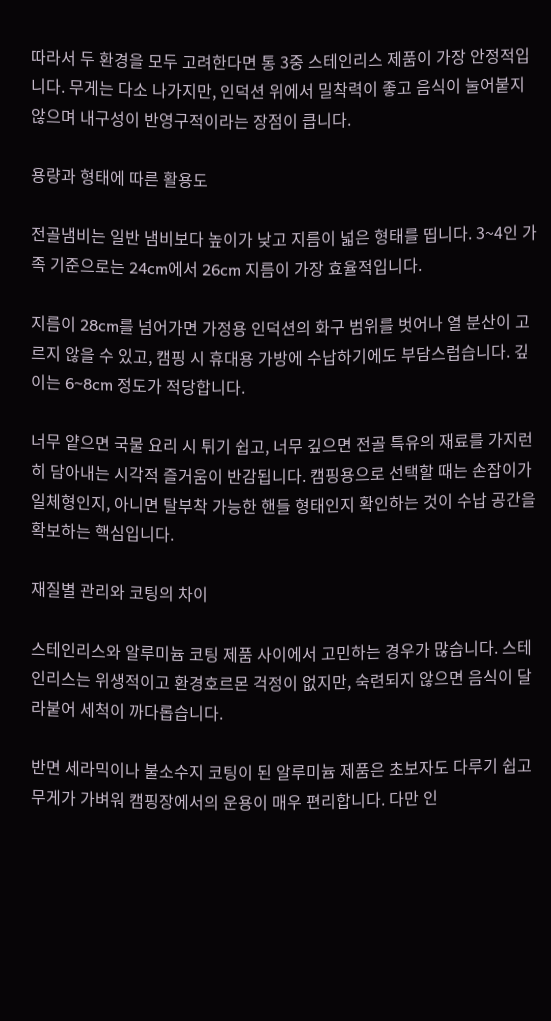따라서 두 환경을 모두 고려한다면 통 3중 스테인리스 제품이 가장 안정적입니다. 무게는 다소 나가지만, 인덕션 위에서 밀착력이 좋고 음식이 눌어붙지 않으며 내구성이 반영구적이라는 장점이 큽니다.

용량과 형태에 따른 활용도

전골냄비는 일반 냄비보다 높이가 낮고 지름이 넓은 형태를 띱니다. 3~4인 가족 기준으로는 24cm에서 26cm 지름이 가장 효율적입니다.

지름이 28cm를 넘어가면 가정용 인덕션의 화구 범위를 벗어나 열 분산이 고르지 않을 수 있고, 캠핑 시 휴대용 가방에 수납하기에도 부담스럽습니다. 깊이는 6~8cm 정도가 적당합니다.

너무 얕으면 국물 요리 시 튀기 쉽고, 너무 깊으면 전골 특유의 재료를 가지런히 담아내는 시각적 즐거움이 반감됩니다. 캠핑용으로 선택할 때는 손잡이가 일체형인지, 아니면 탈부착 가능한 핸들 형태인지 확인하는 것이 수납 공간을 확보하는 핵심입니다.

재질별 관리와 코팅의 차이

스테인리스와 알루미늄 코팅 제품 사이에서 고민하는 경우가 많습니다. 스테인리스는 위생적이고 환경호르몬 걱정이 없지만, 숙련되지 않으면 음식이 달라붙어 세척이 까다롭습니다.

반면 세라믹이나 불소수지 코팅이 된 알루미늄 제품은 초보자도 다루기 쉽고 무게가 가벼워 캠핑장에서의 운용이 매우 편리합니다. 다만 인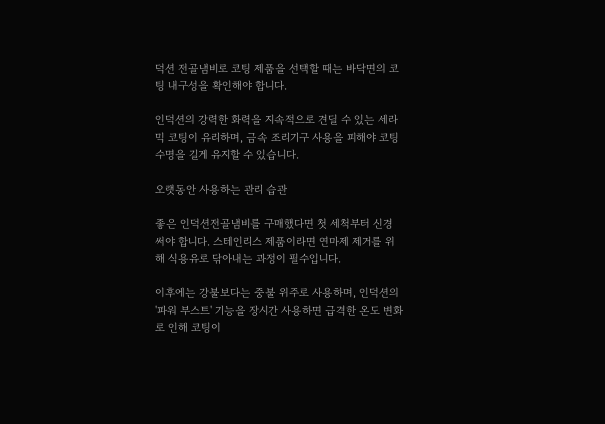덕션 전골냄비로 코팅 제품을 선택할 때는 바닥면의 코팅 내구성을 확인해야 합니다.

인덕션의 강력한 화력을 지속적으로 견딜 수 있는 세라믹 코팅이 유리하며, 금속 조리기구 사용을 피해야 코팅 수명을 길게 유지할 수 있습니다.

오랫동안 사용하는 관리 습관

좋은 인덕션전골냄비를 구매했다면 첫 세척부터 신경 써야 합니다. 스테인리스 제품이라면 연마제 제거를 위해 식용유로 닦아내는 과정이 필수입니다.

이후에는 강불보다는 중불 위주로 사용하며, 인덕션의 '파워 부스트' 기능을 장시간 사용하면 급격한 온도 변화로 인해 코팅이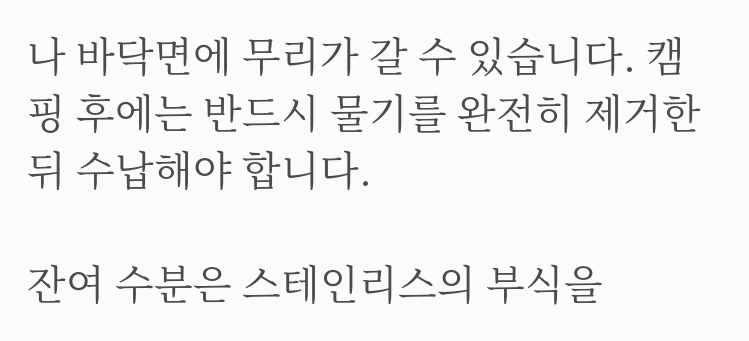나 바닥면에 무리가 갈 수 있습니다. 캠핑 후에는 반드시 물기를 완전히 제거한 뒤 수납해야 합니다.

잔여 수분은 스테인리스의 부식을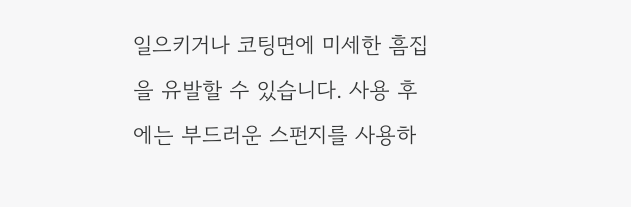일으키거나 코팅면에 미세한 흠집을 유발할 수 있습니다. 사용 후에는 부드러운 스펀지를 사용하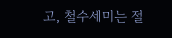고, 철수세미는 절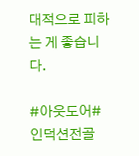대적으로 피하는 게 좋습니다.

#아웃도어#인덕션전골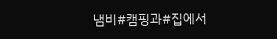냄비#캠핑과#집에서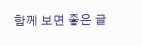함께 보면 좋은 글